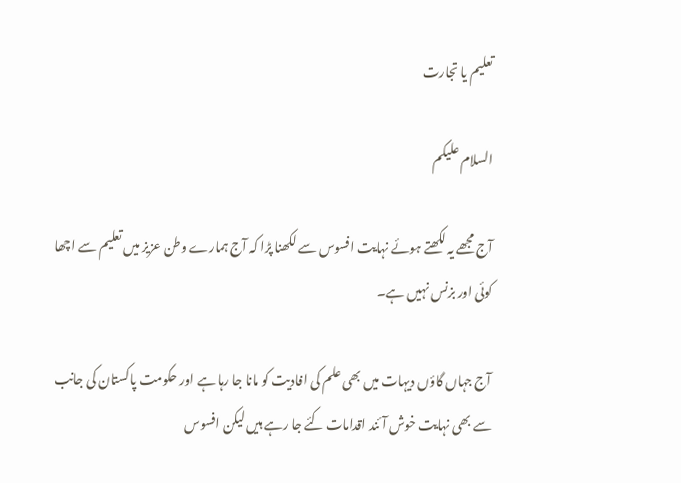تعلیم یا تجارت

السلام علیکم

آج مجھے یہ لکھتے ہوئے نہایت افسوس سے لکھنا پڑا کہ آج ہمارے وطن عزیز میں تعلیم سے اچھا کوئی اور بزنس نہیں ہے۔

آج جہاں گاؤں دیہات میں بھی علم کی افادیت کو مانا جا رہا ہے اور حکومت پاکستان کی جانب سے بھی نہایت خوش آئند اقدامات کئے جا رہے ہیں لیکن افسوس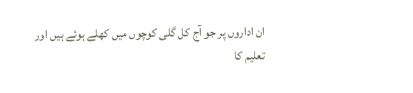ان اداروں پر جو آج کل گلی کوچوں میں کھلے ہوئے ہیں اور تعلیم کا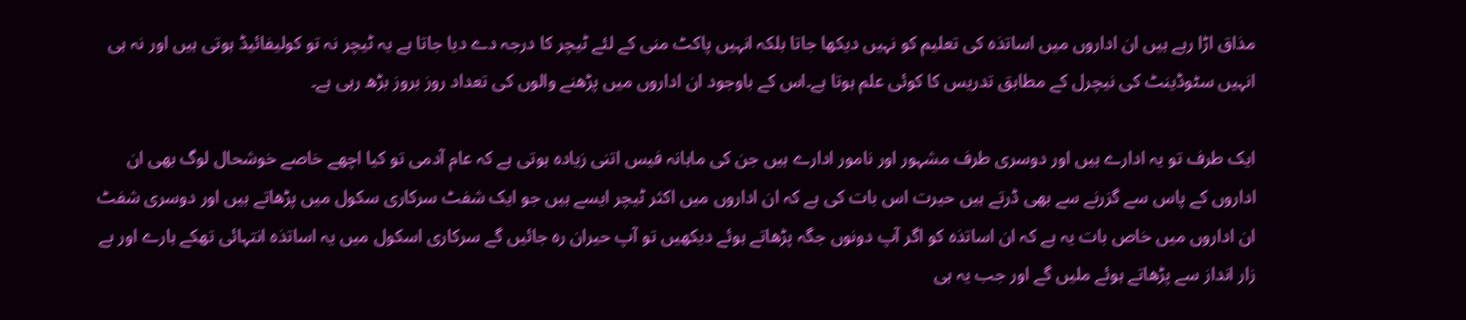مذاق اڑا رہے ہیں ان اداروں میں اساتذہ کی تعلیم کو نہیں دیکھا جاتا بلکہ انہیں پاکٹ منی کے لئے ٹیچر کا درجہ دے دیا جاتا ہے یہ ٹیچر نہ تو کولیفائیڈ ہوتی ہیں اور نہ ہی انہیں سٹوڈینٹ کی نیچرل کے مطابق تدریس کا کوئی علم ہوتا ہے۔اس کے باوجود ان اداروں میں پڑھنے والوں کی تعداد روز بروز بڑھ رہی ہے۔

ایک طرف تو یہ ادارے ہیں اور دوسری طرف مشہور اور نامور ادارے ہیں جن کی ماہانہ فیس اتنی زیادہ ہوتی ہے کہ عام آدمی تو کیا اچھے خاصے خوشحال لوگ بھی ان اداروں کے پاس سے گزرنے سے بھی ڈرتے ہیں حیرت اس بات کی ہے کہ ان اداروں میں اکثر ٹیچر ایسے ہیں جو ایک شفٹ سرکاری سکول میں پڑھاتے ہیں اور دوسری شفٹ ان اداروں میں خاص بات یہ ہے کہ ان اساتذہ کو اگر آپ دونوں جگہ پڑھاتے ہوئے دیکھیں تو آپ حیران رہ جائیں گے سرکاری اسکول میں یہ اساتذہ انتہائی تھکے ہارے اور بے زار انداز سے پڑھاتے ہوئے ملیں گے اور جب یہ ہی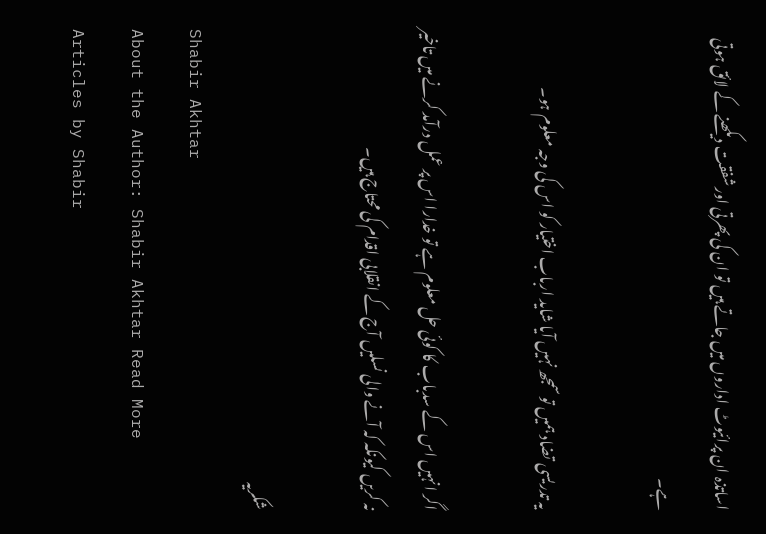اساتذہ ان پرائیوٹ اداروں میں جاتے ہیں تو ان کی پھرتی اور شفقت دیکھنے کے لائق ہوتی ہے۔

یہ تدریسی تضاد ہمیں تو سمجھ نہیں آیا شاید ارباب اختیار کو اس کی وجہ معلوم ہو۔

اگر انہیں اس کے سدباب کا کوئی حل معلوم ہے تو خدارا اس پر عمل درآمد کرنے میں تاخیر نہ کریں کیونکہ کہ آنے والی نسلیں آج کے انقلابی اقدام کی محتاج ہیں۔

شکریہ
Shabir Akhtar
About the Author: Shabir Akhtar Read More Articles by Shabir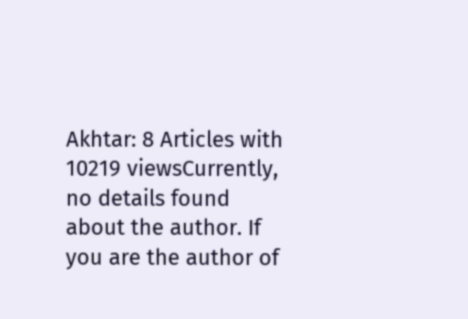Akhtar: 8 Articles with 10219 viewsCurrently, no details found about the author. If you are the author of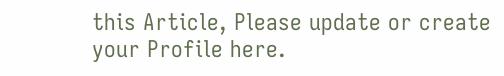this Article, Please update or create your Profile here.